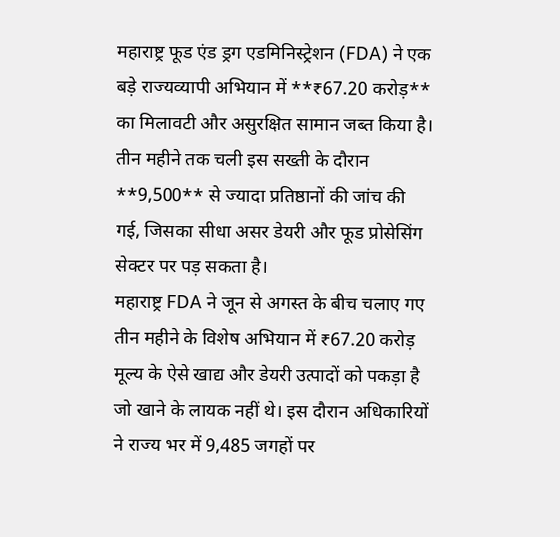महाराष्ट्र फूड एंड ड्रग एडमिनिस्ट्रेशन (FDA) ने एक बड़े राज्यव्यापी अभियान में **₹67.20 करोड़** का मिलावटी और असुरक्षित सामान जब्त किया है। तीन महीने तक चली इस सख्ती के दौरान **9,500** से ज्यादा प्रतिष्ठानों की जांच की गई, जिसका सीधा असर डेयरी और फूड प्रोसेसिंग सेक्टर पर पड़ सकता है।
महाराष्ट्र FDA ने जून से अगस्त के बीच चलाए गए तीन महीने के विशेष अभियान में ₹67.20 करोड़ मूल्य के ऐसे खाद्य और डेयरी उत्पादों को पकड़ा है जो खाने के लायक नहीं थे। इस दौरान अधिकारियों ने राज्य भर में 9,485 जगहों पर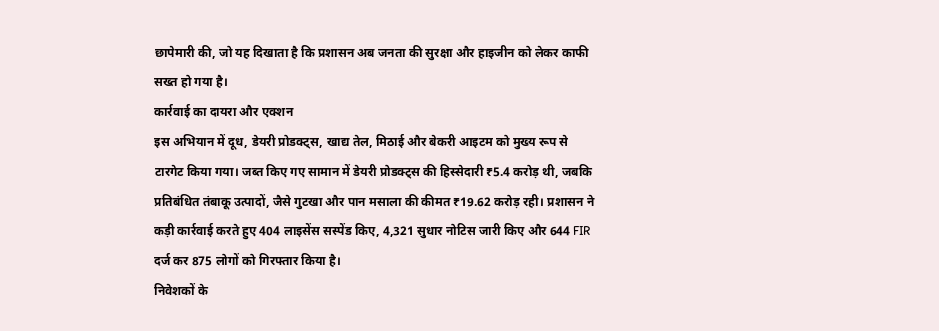छापेमारी की, जो यह दिखाता है कि प्रशासन अब जनता की सुरक्षा और हाइजीन को लेकर काफी सख्त हो गया है।
कार्रवाई का दायरा और एक्शन
इस अभियान में दूध, डेयरी प्रोडक्ट्स, खाद्य तेल, मिठाई और बेकरी आइटम को मुख्य रूप से टारगेट किया गया। जब्त किए गए सामान में डेयरी प्रोडक्ट्स की हिस्सेदारी ₹5.4 करोड़ थी, जबकि प्रतिबंधित तंबाकू उत्पादों, जैसे गुटखा और पान मसाला की कीमत ₹19.62 करोड़ रही। प्रशासन ने कड़ी कार्रवाई करते हुए 404 लाइसेंस सस्पेंड किए, 4,321 सुधार नोटिस जारी किए और 644 FIR दर्ज कर 875 लोगों को गिरफ्तार किया है।
निवेशकों के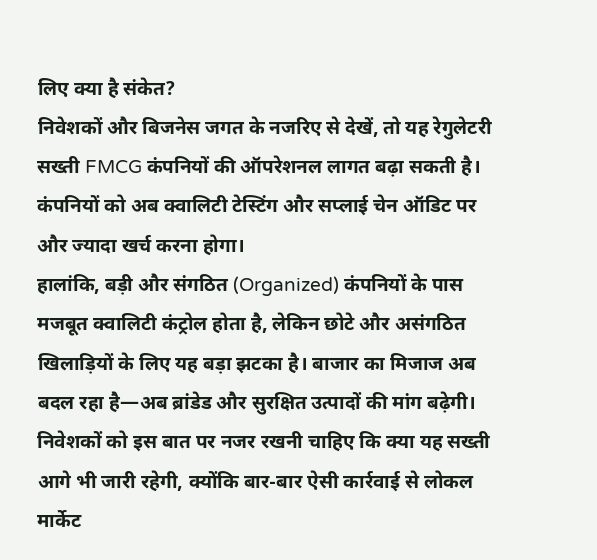लिए क्या है संकेत?
निवेशकों और बिजनेस जगत के नजरिए से देखें, तो यह रेगुलेटरी सख्ती FMCG कंपनियों की ऑपरेशनल लागत बढ़ा सकती है। कंपनियों को अब क्वालिटी टेस्टिंग और सप्लाई चेन ऑडिट पर और ज्यादा खर्च करना होगा।
हालांकि, बड़ी और संगठित (Organized) कंपनियों के पास मजबूत क्वालिटी कंट्रोल होता है, लेकिन छोटे और असंगठित खिलाड़ियों के लिए यह बड़ा झटका है। बाजार का मिजाज अब बदल रहा है—अब ब्रांडेड और सुरक्षित उत्पादों की मांग बढ़ेगी। निवेशकों को इस बात पर नजर रखनी चाहिए कि क्या यह सख्ती आगे भी जारी रहेगी, क्योंकि बार-बार ऐसी कार्रवाई से लोकल मार्केट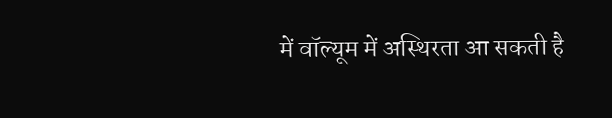में वॉल्यूम में अस्थिरता आ सकती है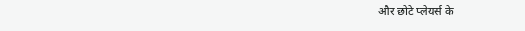और छोटे प्लेयर्स के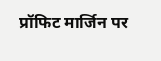प्रॉफिट मार्जिन पर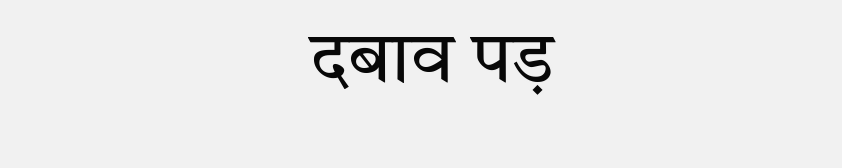दबाव पड़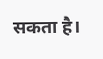सकता है।